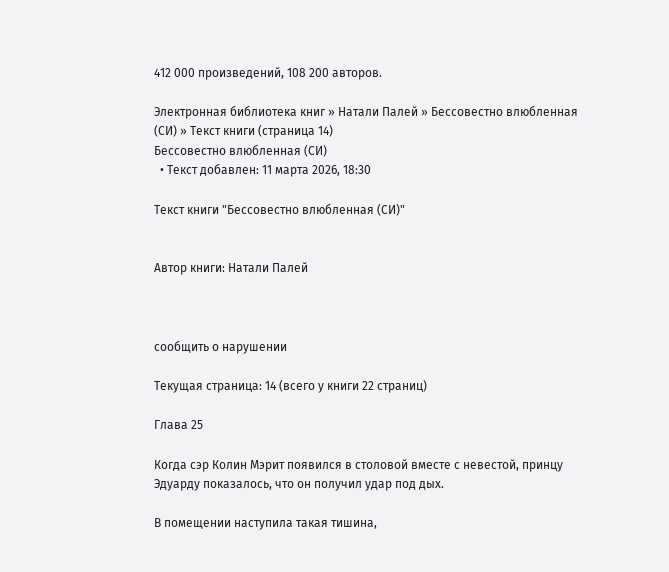412 000 произведений, 108 200 авторов.

Электронная библиотека книг » Натали Палей » Бессовестно влюбленная (СИ) » Текст книги (страница 14)
Бессовестно влюбленная (СИ)
  • Текст добавлен: 11 марта 2026, 18:30

Текст книги "Бессовестно влюбленная (СИ)"


Автор книги: Натали Палей



сообщить о нарушении

Текущая страница: 14 (всего у книги 22 страниц)

Глава 25

Когда сэр Колин Мэрит появился в столовой вместе с невестой, принцу Эдуарду показалось, что он получил удар под дых.

В помещении наступила такая тишина,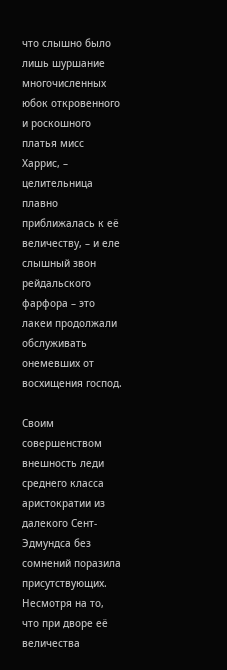что слышно было лишь шуршание многочисленных юбок откровенного и роскошного платья мисс Харрис, – целительница плавно приближалась к её величеству, – и еле слышный звон рейдальского фарфора – это лакеи продолжали обслуживать онемевших от восхищения господ.

Своим совершенством внешность леди среднего класса аристократии из далекого Сент-Эдмундса без сомнений поразила присутствующих. Несмотря на то, что при дворе её величества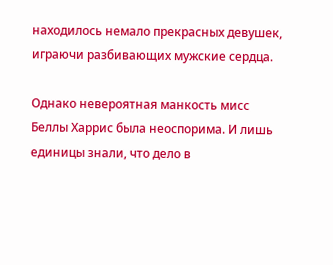находилось немало прекрасных девушек, играючи разбивающих мужские сердца.

Однако невероятная манкость мисс Беллы Харрис была неоспорима. И лишь единицы знали, что дело в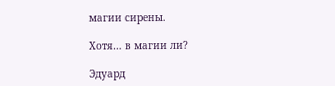магии сирены.

Хотя… в магии ли?

Эдуард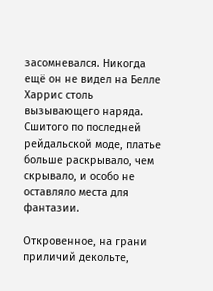засомневался. Никогда ещё он не видел на Белле Харрис столь вызывающего наряда. Сшитого по последней рейдальской моде, платье больше раскрывало, чем скрывало, и особо не оставляло места для фантазии.

Откровенное, на грани приличий декольте,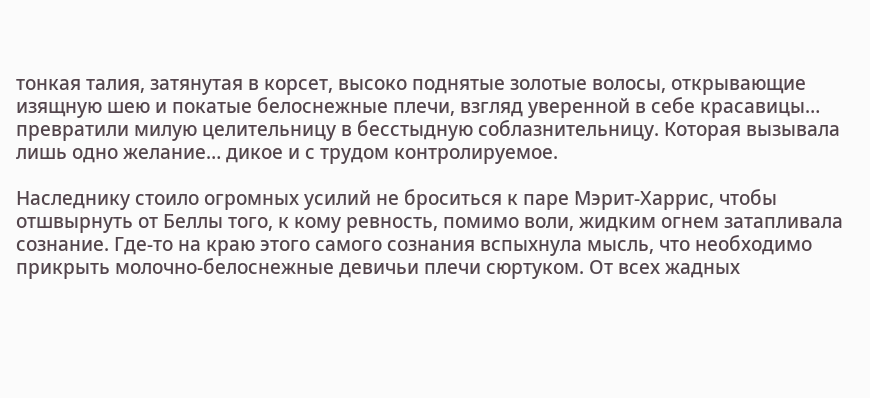тонкая талия, затянутая в корсет, высоко поднятые золотые волосы, открывающие изящную шею и покатые белоснежные плечи, взгляд уверенной в себе красавицы… превратили милую целительницу в бесстыдную соблазнительницу. Которая вызывала лишь одно желание… дикое и с трудом контролируемое.

Наследнику стоило огромных усилий не броситься к паре Мэрит-Харрис, чтобы отшвырнуть от Беллы того, к кому ревность, помимо воли, жидким огнем затапливала сознание. Где-то на краю этого самого сознания вспыхнула мысль, что необходимо прикрыть молочно-белоснежные девичьи плечи сюртуком. От всех жадных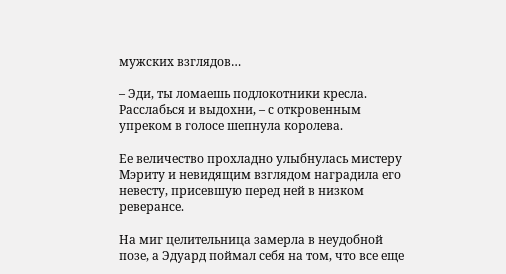мужских взглядов…

– Эди, ты ломаешь подлокотники кресла. Расслабься и выдохни, – с откровенным упреком в голосе шепнула королева.

Ее величество прохладно улыбнулась мистеру Мэриту и невидящим взглядом наградила его невесту, присевшую перед ней в низком реверансе.

На миг целительница замерла в неудобной позе, а Эдуард поймал себя на том, что все еще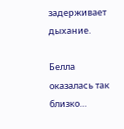задерживает дыхание.

Белла оказалась так близко…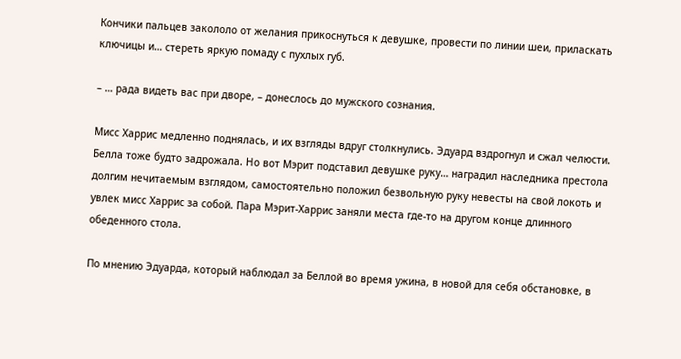Кончики пальцев закололо от желания прикоснуться к девушке, провести по линии шеи, приласкать ключицы и… стереть яркую помаду с пухлых губ.

– … рада видеть вас при дворе, – донеслось до мужского сознания.

Мисс Харрис медленно поднялась, и их взгляды вдруг столкнулись. Эдуард вздрогнул и сжал челюсти. Белла тоже будто задрожала. Но вот Мэрит подставил девушке руку… наградил наследника престола долгим нечитаемым взглядом, самостоятельно положил безвольную руку невесты на свой локоть и увлек мисс Харрис за собой. Пара Мэрит-Харрис заняли места где-то на другом конце длинного обеденного стола.

По мнению Эдуарда, который наблюдал за Беллой во время ужина, в новой для себя обстановке, в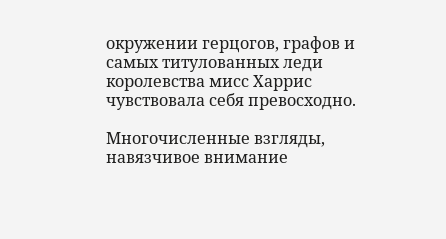окружении герцогов, графов и самых титулованных леди королевства мисс Харрис чувствовала себя превосходно.

Многочисленные взгляды, навязчивое внимание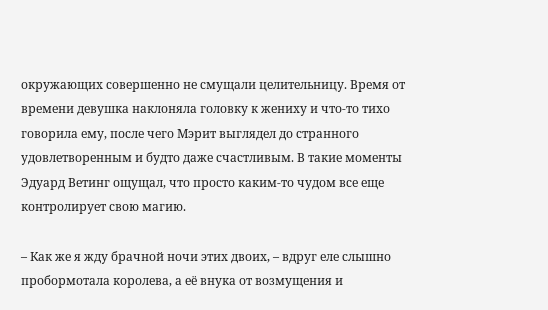окружающих совершенно не смущали целительницу. Время от времени девушка наклоняла головку к жениху и что-то тихо говорила ему, после чего Мэрит выглядел до странного удовлетворенным и будто даже счастливым. В такие моменты Эдуард Ветинг ощущал, что просто каким-то чудом все еще контролирует свою магию.

– Как же я жду брачной ночи этих двоих, – вдруг еле слышно пробормотала королева, а её внука от возмущения и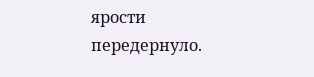ярости передернуло.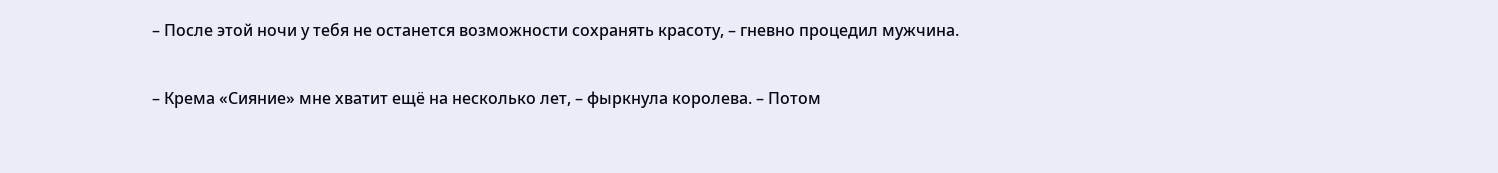– После этой ночи у тебя не останется возможности сохранять красоту, – гневно процедил мужчина.

– Крема «Сияние» мне хватит ещё на несколько лет, – фыркнула королева. – Потом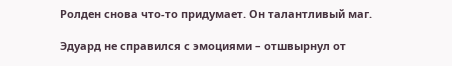Ролден снова что-то придумает. Он талантливый маг.

Эдуард не справился с эмоциями – отшвырнул от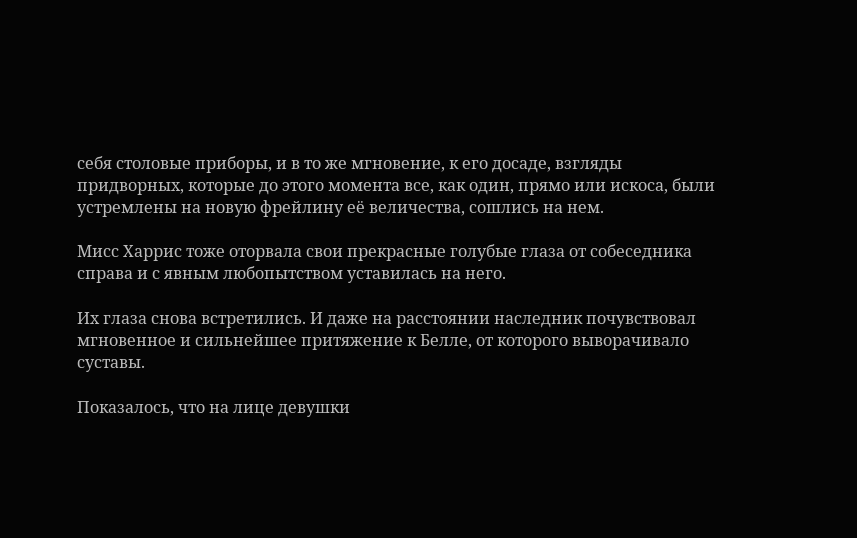себя столовые приборы, и в то же мгновение, к его досаде, взгляды придворных, которые до этого момента все, как один, прямо или искоса, были устремлены на новую фрейлину её величества, сошлись на нем.

Мисс Харрис тоже оторвала свои прекрасные голубые глаза от собеседника справа и с явным любопытством уставилась на него.

Их глаза снова встретились. И даже на расстоянии наследник почувствовал мгновенное и сильнейшее притяжение к Белле, от которого выворачивало суставы.

Показалось, что на лице девушки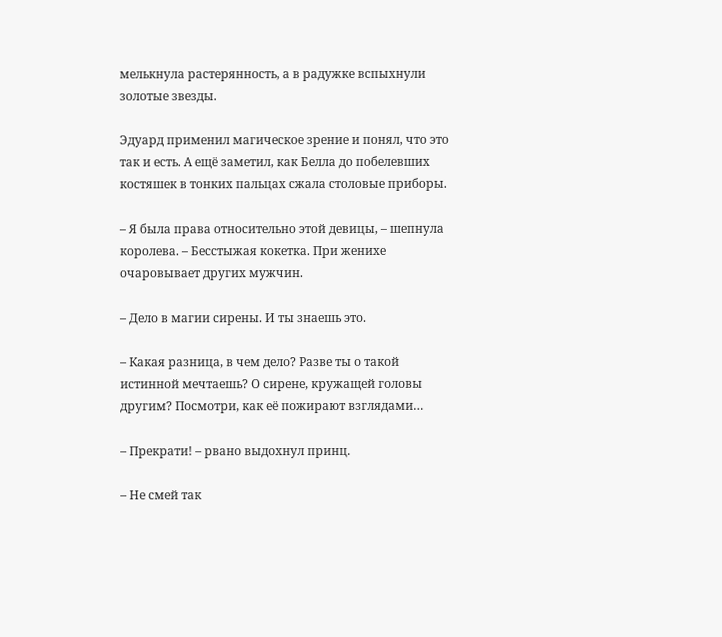мелькнула растерянность, а в радужке вспыхнули золотые звезды.

Эдуард применил магическое зрение и понял, что это так и есть. А ещё заметил, как Белла до побелевших костяшек в тонких пальцах сжала столовые приборы.

– Я была права относительно этой девицы, – шепнула королева. – Бесстыжая кокетка. При женихе очаровывает других мужчин.

– Дело в магии сирены. И ты знаешь это.

– Какая разница, в чем дело? Разве ты о такой истинной мечтаешь? О сирене, кружащей головы другим? Посмотри, как её пожирают взглядами…

– Прекрати! – рвано выдохнул принц.

– Не смей так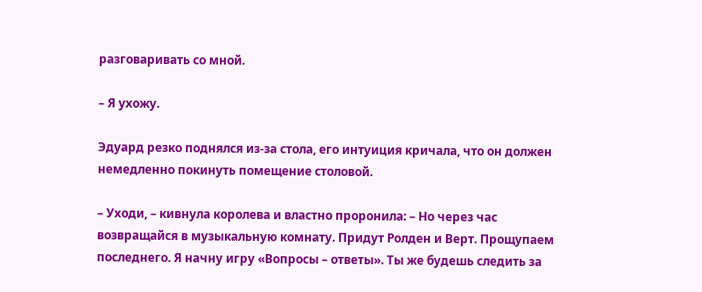разговаривать со мной.

– Я ухожу.

Эдуард резко поднялся из-за стола, его интуиция кричала, что он должен немедленно покинуть помещение столовой.

– Уходи, – кивнула королева и властно проронила: – Но через час возвращайся в музыкальную комнату. Придут Ролден и Верт. Прощупаем последнего. Я начну игру «Вопросы – ответы». Ты же будешь следить за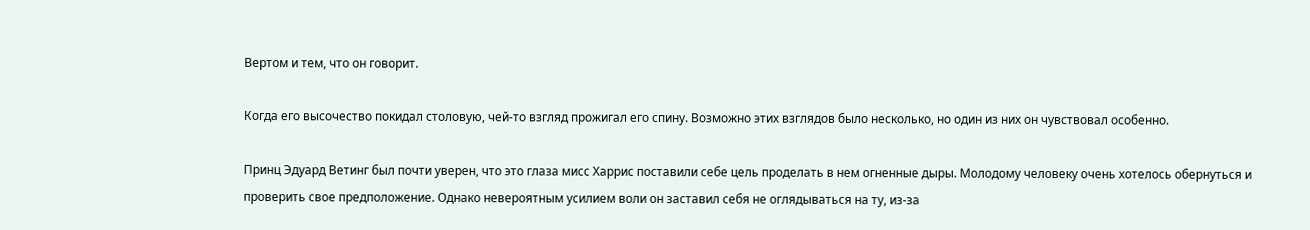Вертом и тем, что он говорит.

Когда его высочество покидал столовую, чей-то взгляд прожигал его спину. Возможно этих взглядов было несколько, но один из них он чувствовал особенно.

Принц Эдуард Ветинг был почти уверен, что это глаза мисс Харрис поставили себе цель проделать в нем огненные дыры. Молодому человеку очень хотелось обернуться и проверить свое предположение. Однако невероятным усилием воли он заставил себя не оглядываться на ту, из-за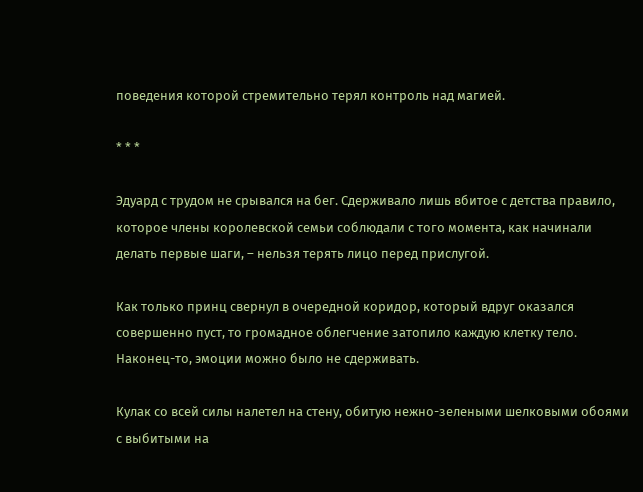поведения которой стремительно терял контроль над магией.

* * *

Эдуард с трудом не срывался на бег. Сдерживало лишь вбитое с детства правило, которое члены королевской семьи соблюдали с того момента, как начинали делать первые шаги, – нельзя терять лицо перед прислугой.

Как только принц свернул в очередной коридор, который вдруг оказался совершенно пуст, то громадное облегчение затопило каждую клетку тело. Наконец-то, эмоции можно было не сдерживать.

Кулак со всей силы налетел на стену, обитую нежно-зелеными шелковыми обоями с выбитыми на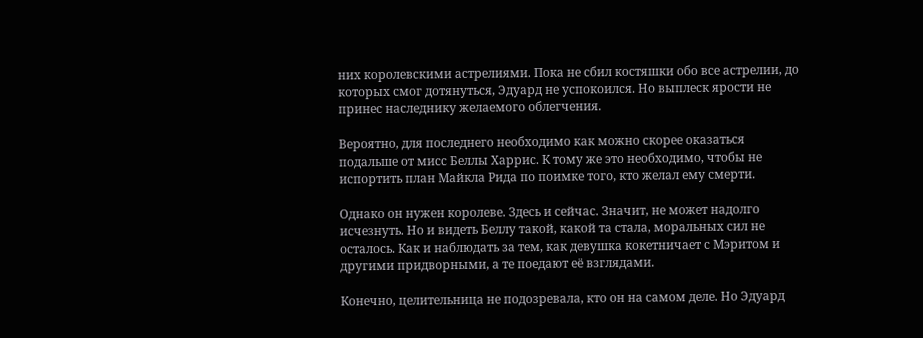них королевскими астрелиями. Пока не сбил костяшки обо все астрелии, до которых смог дотянуться, Эдуард не успокоился. Но выплеск ярости не принес наследнику желаемого облегчения.

Вероятно, для последнего необходимо как можно скорее оказаться подальше от мисс Беллы Харрис. К тому же это необходимо, чтобы не испортить план Майкла Рида по поимке того, кто желал ему смерти.

Однако он нужен королеве. Здесь и сейчас. Значит, не может надолго исчезнуть. Но и видеть Беллу такой, какой та стала, моральных сил не осталось. Как и наблюдать за тем, как девушка кокетничает с Мэритом и другими придворными, а те поедают её взглядами.

Конечно, целительница не подозревала, кто он на самом деле. Но Эдуард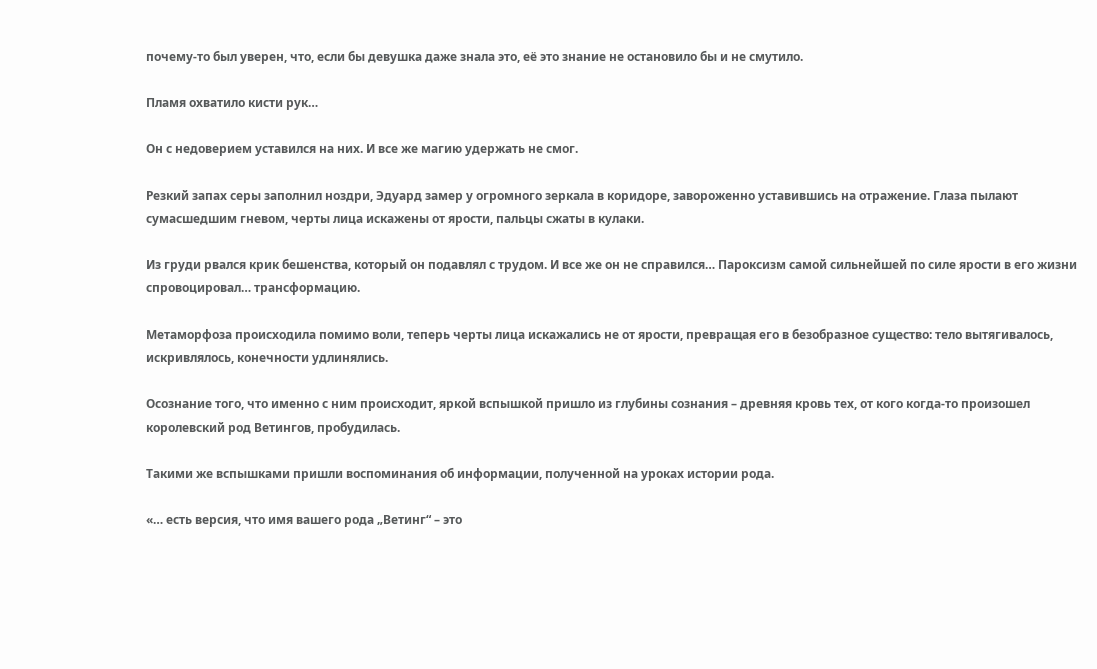почему-то был уверен, что, если бы девушка даже знала это, её это знание не остановило бы и не смутило.

Пламя охватило кисти рук…

Он с недоверием уставился на них. И все же магию удержать не смог.

Резкий запах серы заполнил ноздри, Эдуард замер у огромного зеркала в коридоре, завороженно уставившись на отражение. Глаза пылают сумасшедшим гневом, черты лица искажены от ярости, пальцы сжаты в кулаки.

Из груди рвался крик бешенства, который он подавлял с трудом. И все же он не справился… Пароксизм самой сильнейшей по силе ярости в его жизни спровоцировал… трансформацию.

Метаморфоза происходила помимо воли, теперь черты лица искажались не от ярости, превращая его в безобразное существо: тело вытягивалось, искривлялось, конечности удлинялись.

Осознание того, что именно с ним происходит, яркой вспышкой пришло из глубины сознания – древняя кровь тех, от кого когда-то произошел королевский род Ветингов, пробудилась.

Такими же вспышками пришли воспоминания об информации, полученной на уроках истории рода.

«… есть версия, что имя вашего рода „Ветинг“ – это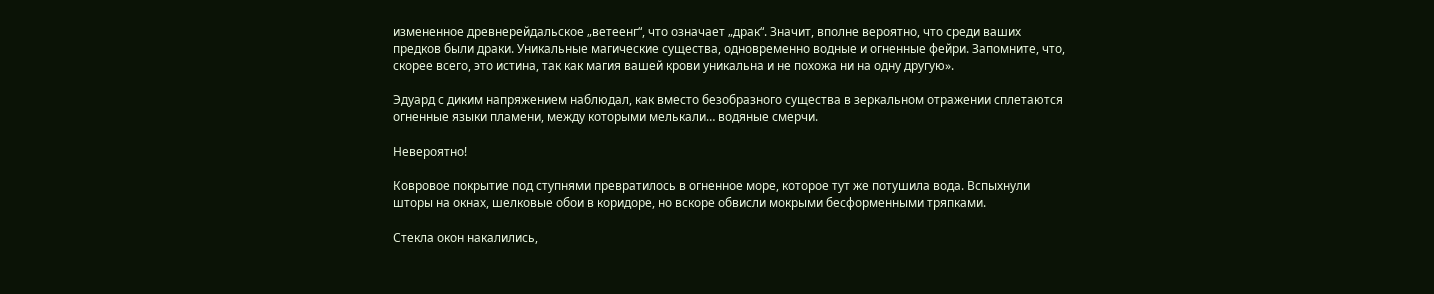измененное древнерейдальское „ветеенг“, что означает „драк“. Значит, вполне вероятно, что среди ваших предков были драки. Уникальные магические существа, одновременно водные и огненные фейри. Запомните, что, скорее всего, это истина, так как магия вашей крови уникальна и не похожа ни на одну другую».

Эдуард с диким напряжением наблюдал, как вместо безобразного существа в зеркальном отражении сплетаются огненные языки пламени, между которыми мелькали… водяные смерчи.

Невероятно!

Ковровое покрытие под ступнями превратилось в огненное море, которое тут же потушила вода. Вспыхнули шторы на окнах, шелковые обои в коридоре, но вскоре обвисли мокрыми бесформенными тряпками.

Стекла окон накалились,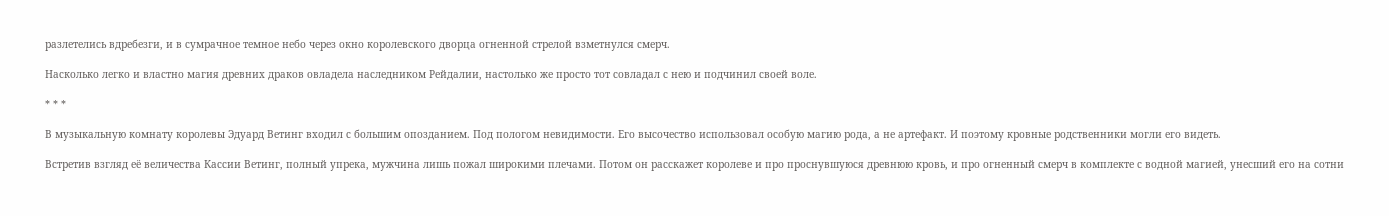разлетелись вдребезги, и в сумрачное темное небо через окно королевского дворца огненной стрелой взметнулся смерч.

Насколько легко и властно магия древних драков овладела наследником Рейдалии, настолько же просто тот совладал с нею и подчинил своей воле.

* * *

В музыкальную комнату королевы Эдуард Ветинг входил с большим опозданием. Под пологом невидимости. Его высочество использовал особую магию рода, а не артефакт. И поэтому кровные родственники могли его видеть.

Встретив взгляд её величества Кассии Ветинг, полный упрека, мужчина лишь пожал широкими плечами. Потом он расскажет королеве и про проснувшуюся древнюю кровь, и про огненный смерч в комплекте с водной магией, унесший его на сотни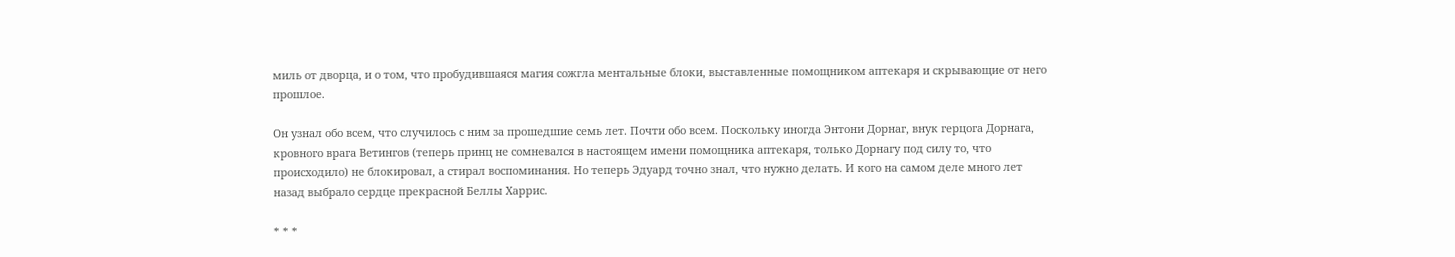миль от дворца, и о том, что пробудившаяся магия сожгла ментальные блоки, выставленные помощником аптекаря и скрывающие от него прошлое.

Он узнал обо всем, что случилось с ним за прошедшие семь лет. Почти обо всем. Поскольку иногда Энтони Дорнаг, внук герцога Дорнага, кровного врага Ветингов (теперь принц не сомневался в настоящем имени помощника аптекаря, только Дорнагу под силу то, что происходило) не блокировал, а стирал воспоминания. Но теперь Эдуард точно знал, что нужно делать. И кого на самом деле много лет назад выбрало сердце прекрасной Беллы Харрис.

* * *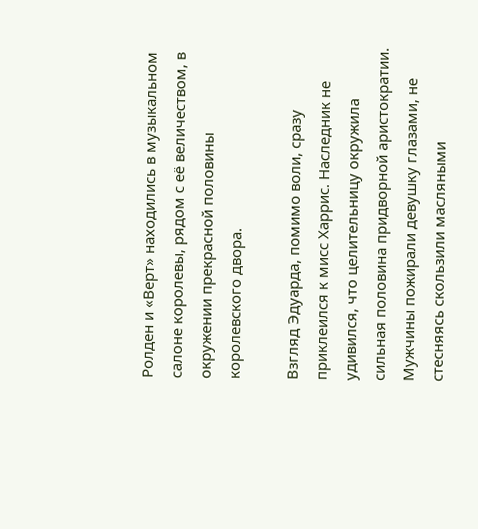Ролден и «Верт» находились в музыкальном салоне королевы, рядом с её величеством, в окружении прекрасной половины королевского двора.

Взгляд Эдуарда, помимо воли, сразу приклеился к мисс Харрис. Наследник не удивился, что целительницу окружила сильная половина придворной аристократии. Мужчины пожирали девушку глазами, не стесняясь скользили масляными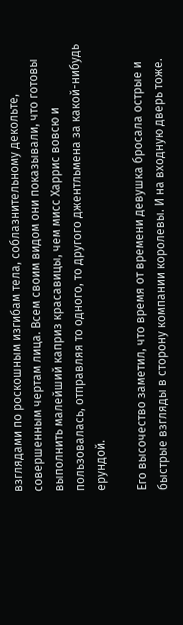взглядами по роскошным изгибам тела, соблазнительному декольте, совершенным чертам лица. Всем своим видом они показывали, что готовы выполнить малейший каприз красавицы, чем мисс Харрис вовсю и пользовалась, отправляя то одного, то другого джентльмена за какой-нибудь ерундой.

Его высочество заметил, что время от времени девушка бросала острые и быстрые взгляды в сторону компании королевы. И на входную дверь тоже.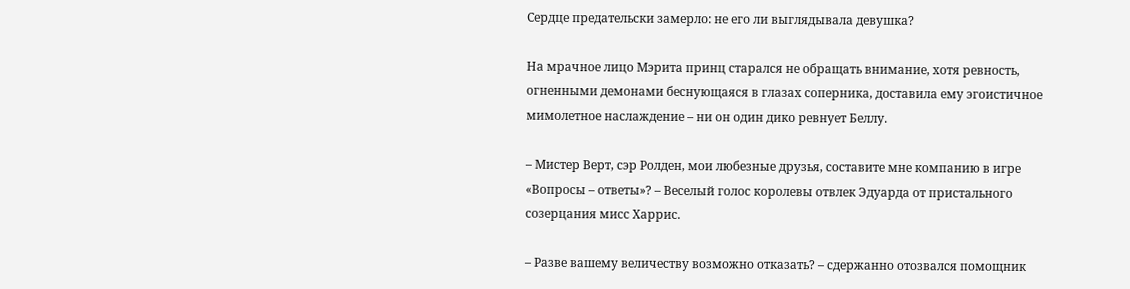Сердце предательски замерло: не его ли выглядывала девушка?

На мрачное лицо Мэрита принц старался не обращать внимание, хотя ревность, огненными демонами беснующаяся в глазах соперника, доставила ему эгоистичное мимолетное наслаждение – ни он один дико ревнует Беллу.

– Мистер Верт, сэр Ролден, мои любезные друзья, составите мне компанию в игре «Вопросы – ответы»? – Веселый голос королевы отвлек Эдуарда от пристального созерцания мисс Харрис.

– Разве вашему величеству возможно отказать? – сдержанно отозвался помощник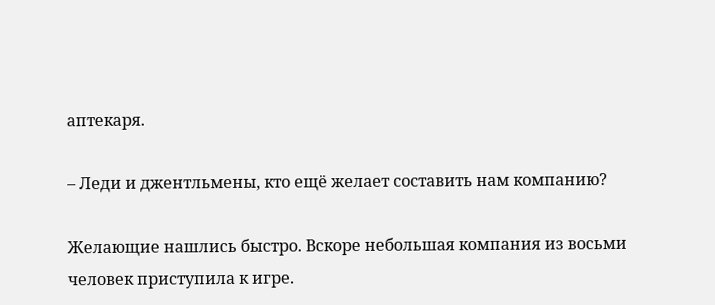аптекаря.

– Леди и джентльмены, кто ещё желает составить нам компанию?

Желающие нашлись быстро. Вскоре небольшая компания из восьми человек приступила к игре.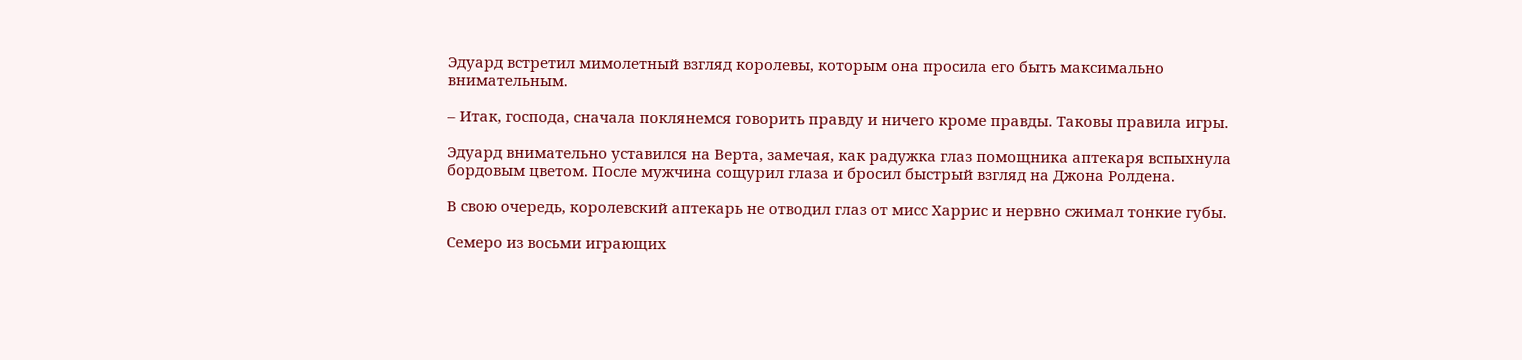Эдуард встретил мимолетный взгляд королевы, которым она просила его быть максимально внимательным.

– Итак, господа, сначала поклянемся говорить правду и ничего кроме правды. Таковы правила игры.

Эдуард внимательно уставился на Верта, замечая, как радужка глаз помощника аптекаря вспыхнула бордовым цветом. После мужчина сощурил глаза и бросил быстрый взгляд на Джона Ролдена.

В свою очередь, королевский аптекарь не отводил глаз от мисс Харрис и нервно сжимал тонкие губы.

Семеро из восьми играющих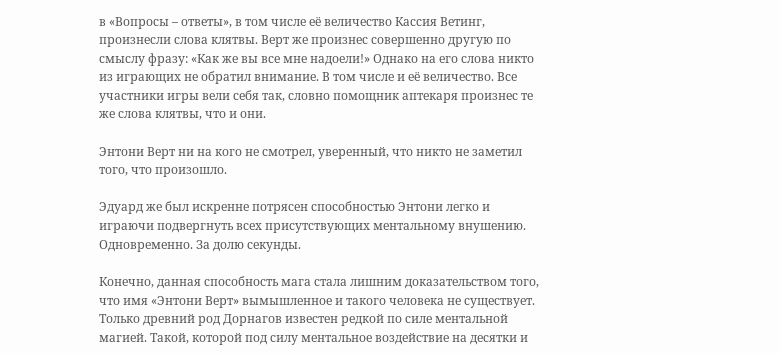в «Вопросы – ответы», в том числе её величество Кассия Ветинг, произнесли слова клятвы. Верт же произнес совершенно другую по смыслу фразу: «Как же вы все мне надоели!» Однако на его слова никто из играющих не обратил внимание. В том числе и её величество. Все участники игры вели себя так, словно помощник аптекаря произнес те же слова клятвы, что и они.

Энтони Верт ни на кого не смотрел, уверенный, что никто не заметил того, что произошло.

Эдуард же был искренне потрясен способностью Энтони легко и играючи подвергнуть всех присутствующих ментальному внушению. Одновременно. За долю секунды.

Конечно, данная способность мага стала лишним доказательством того, что имя «Энтони Верт» вымышленное и такого человека не существует. Только древний род Дорнагов известен редкой по силе ментальной магией. Такой, которой под силу ментальное воздействие на десятки и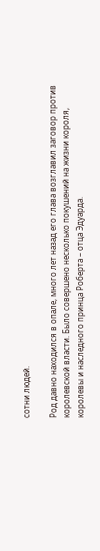сотни людей.

Род давно находился в опале, много лет назад его глава возглавил заговор против королевской власти. Было совершено несколько покушений на жизни короля, королевы и наследного принца Роберта – отца Эдуарда.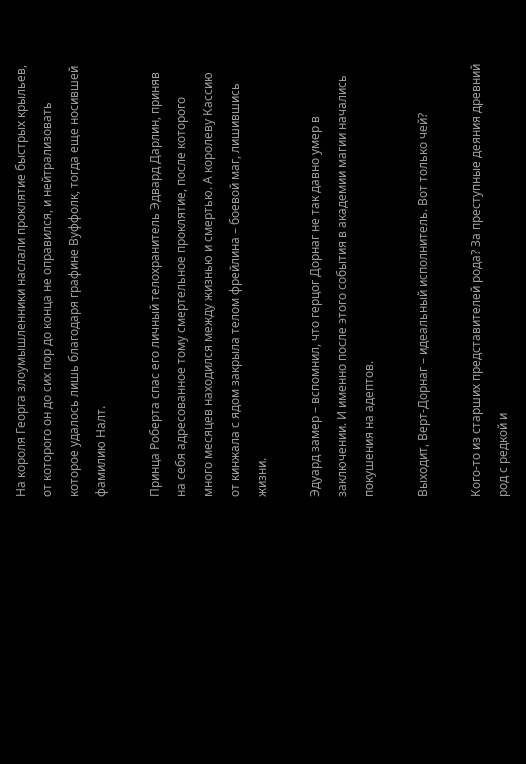На короля Георга злоумышленники наслали проклятие быстрых крыльев, от которого он до сих пор до конца не оправился, и нейтрализовать которое удалось лишь благодаря графине Вуффолк, тогда еще носившей фамилию Налт.

Принца Роберта спас его личный телохранитель Эдвард Дарлин, приняв на себя адресованное тому смертельное проклятие, после которого много месяцев находился между жизнью и смертью. А королеву Кассию от кинжала с ядом закрыла телом фрейлина – боевой маг, лишившись жизни.

Эдуард замер – вспомнил, что герцог Дорнаг не так давно умер в заключении. И именно после этого события в академии магии начались покушения на адептов.

Выходит, Верт-Дорнаг – идеальный исполнитель. Вот только чей?

Кого-то из старших представителей рода? За преступные деяния древний род с редкой и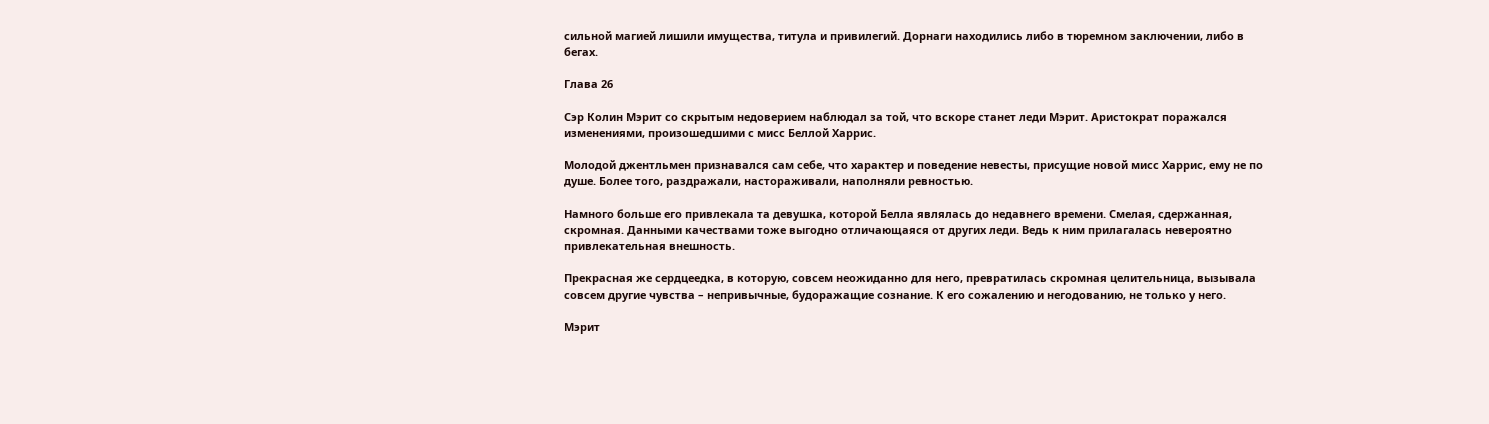сильной магией лишили имущества, титула и привилегий. Дорнаги находились либо в тюремном заключении, либо в бегах.

Глава 26

Сэр Колин Мэрит со скрытым недоверием наблюдал за той, что вскоре станет леди Мэрит. Аристократ поражался изменениями, произошедшими с мисс Беллой Харрис.

Молодой джентльмен признавался сам себе, что характер и поведение невесты, присущие новой мисс Харрис, ему не по душе. Более того, раздражали, настораживали, наполняли ревностью.

Намного больше его привлекала та девушка, которой Белла являлась до недавнего времени. Смелая, сдержанная, скромная. Данными качествами тоже выгодно отличающаяся от других леди. Ведь к ним прилагалась невероятно привлекательная внешность.

Прекрасная же сердцеедка, в которую, совсем неожиданно для него, превратилась скромная целительница, вызывала совсем другие чувства – непривычные, будоражащие сознание. К его сожалению и негодованию, не только у него.

Мэрит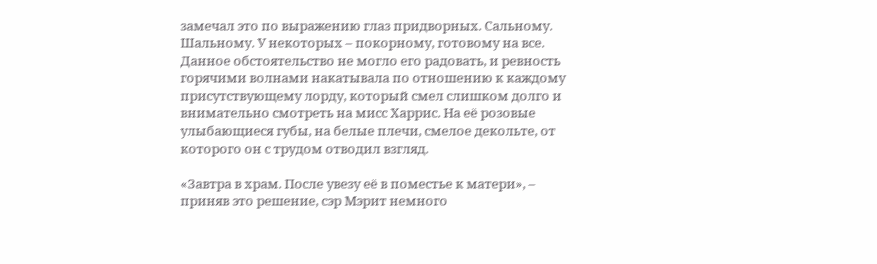замечал это по выражению глаз придворных. Сальному. Шальному. У некоторых – покорному, готовому на все. Данное обстоятельство не могло его радовать, и ревность горячими волнами накатывала по отношению к каждому присутствующему лорду, который смел слишком долго и внимательно смотреть на мисс Харрис. На её розовые улыбающиеся губы, на белые плечи, смелое декольте, от которого он с трудом отводил взгляд.

«Завтра в храм. После увезу её в поместье к матери», – приняв это решение, сэр Мэрит немного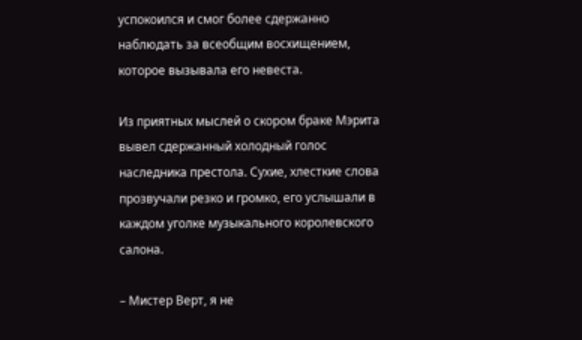успокоился и смог более сдержанно наблюдать за всеобщим восхищением, которое вызывала его невеста.

Из приятных мыслей о скором браке Мэрита вывел сдержанный холодный голос наследника престола. Сухие, хлесткие слова прозвучали резко и громко, его услышали в каждом уголке музыкального королевского салона.

– Мистер Верт, я не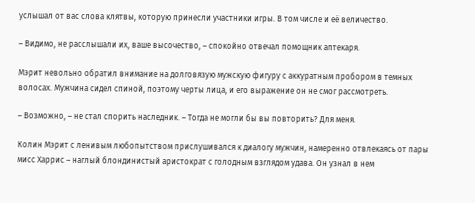услышал от вас слова клятвы, которую принесли участники игры. В том числе и её величество.

– Видимо, не расслышали их, ваше высочество, – спокойно отвечал помощник аптекаря.

Мэрит невольно обратил внимание на долговязую мужскую фигуру с аккуратным пробором в темных волосах. Мужчина сидел спиной, поэтому черты лица, и его выражение он не смог рассмотреть.

– Возможно, – не стал спорить наследник. – Тогда не могли бы вы повторить? Для меня.

Колин Мэрит с ленивым любопытством прислушивался к диалогу мужчин, намеренно отвлекаясь от пары мисс Харрис – наглый блондинистый аристократ с голодным взглядом удава. Он узнал в нем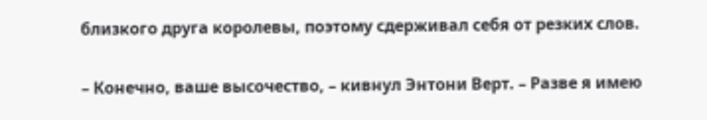близкого друга королевы, поэтому сдерживал себя от резких слов.

– Конечно, ваше высочество, – кивнул Энтони Верт. – Разве я имею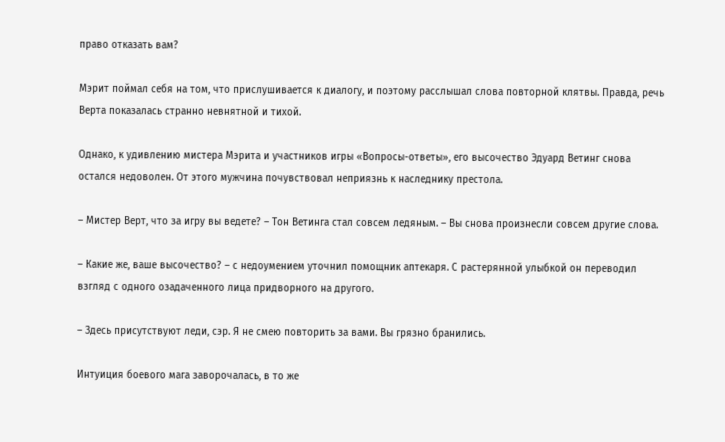право отказать вам?

Мэрит поймал себя на том, что прислушивается к диалогу, и поэтому расслышал слова повторной клятвы. Правда, речь Верта показалась странно невнятной и тихой.

Однако, к удивлению мистера Мэрита и участников игры «Вопросы-ответы», его высочество Эдуард Ветинг снова остался недоволен. От этого мужчина почувствовал неприязнь к наследнику престола.

– Мистер Верт, что за игру вы ведете? – Тон Ветинга стал совсем ледяным. – Вы снова произнесли совсем другие слова.

– Какие же, ваше высочество? – с недоумением уточнил помощник аптекаря. С растерянной улыбкой он переводил взгляд с одного озадаченного лица придворного на другого.

– Здесь присутствуют леди, сэр. Я не смею повторить за вами. Вы грязно бранились.

Интуиция боевого мага заворочалась, в то же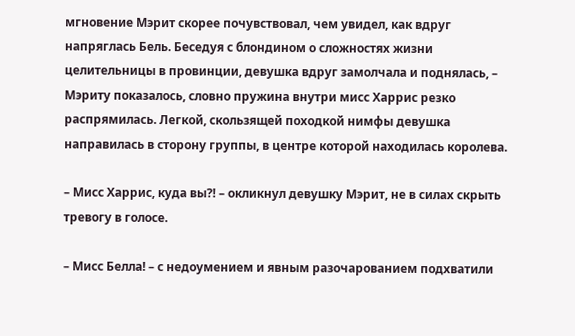мгновение Мэрит скорее почувствовал, чем увидел, как вдруг напряглась Бель. Беседуя с блондином о сложностях жизни целительницы в провинции, девушка вдруг замолчала и поднялась, – Мэриту показалось, словно пружина внутри мисс Харрис резко распрямилась. Легкой, скользящей походкой нимфы девушка направилась в сторону группы, в центре которой находилась королева.

– Мисс Харрис, куда вы⁈ – окликнул девушку Мэрит, не в силах скрыть тревогу в голосе.

– Мисс Белла! – с недоумением и явным разочарованием подхватили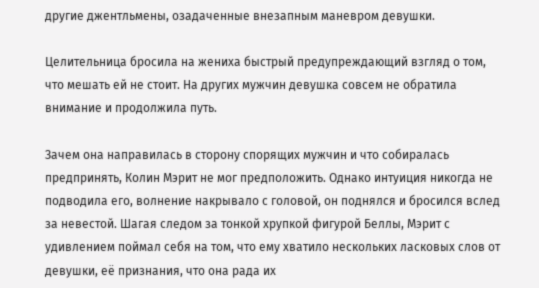другие джентльмены, озадаченные внезапным маневром девушки.

Целительница бросила на жениха быстрый предупреждающий взгляд о том, что мешать ей не стоит. На других мужчин девушка совсем не обратила внимание и продолжила путь.

Зачем она направилась в сторону спорящих мужчин и что собиралась предпринять, Колин Мэрит не мог предположить. Однако интуиция никогда не подводила его, волнение накрывало с головой, он поднялся и бросился вслед за невестой. Шагая следом за тонкой хрупкой фигурой Беллы, Мэрит с удивлением поймал себя на том, что ему хватило нескольких ласковых слов от девушки, её признания, что она рада их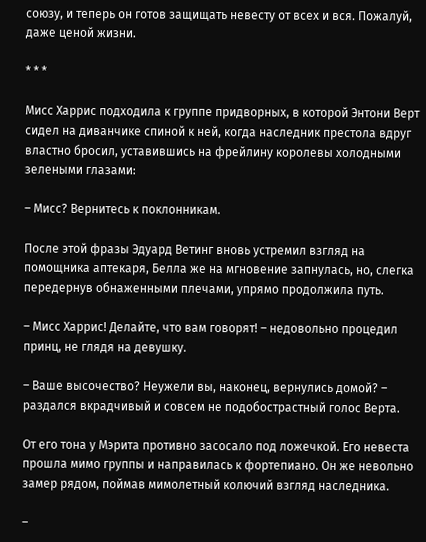союзу, и теперь он готов защищать невесту от всех и вся. Пожалуй, даже ценой жизни.

* * *

Мисс Харрис подходила к группе придворных, в которой Энтони Верт сидел на диванчике спиной к ней, когда наследник престола вдруг властно бросил, уставившись на фрейлину королевы холодными зелеными глазами:

– Мисс? Вернитесь к поклонникам.

После этой фразы Эдуард Ветинг вновь устремил взгляд на помощника аптекаря, Белла же на мгновение запнулась, но, слегка передернув обнаженными плечами, упрямо продолжила путь.

– Мисс Харрис! Делайте, что вам говорят! – недовольно процедил принц, не глядя на девушку.

– Ваше высочество? Неужели вы, наконец, вернулись домой? – раздался вкрадчивый и совсем не подобострастный голос Верта.

От его тона у Мэрита противно засосало под ложечкой. Его невеста прошла мимо группы и направилась к фортепиано. Он же невольно замер рядом, поймав мимолетный колючий взгляд наследника.

–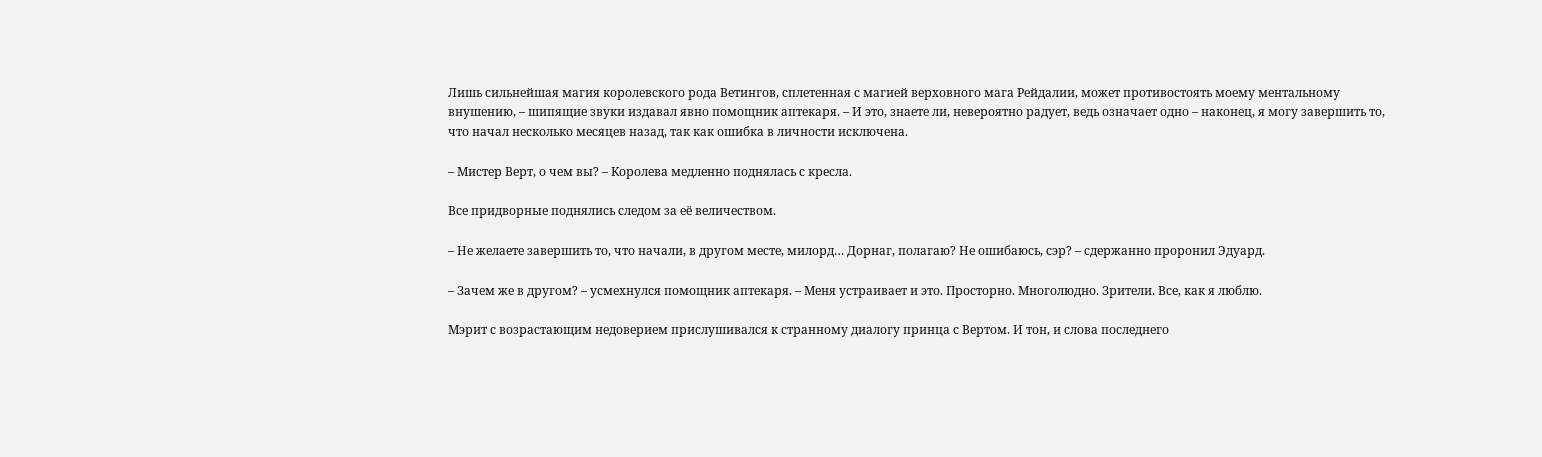Лишь сильнейшая магия королевского рода Ветингов, сплетенная с магией верховного мага Рейдалии, может противостоять моему ментальному внушению, – шипящие звуки издавал явно помощник аптекаря. – И это, знаете ли, невероятно радует, ведь означает одно – наконец, я могу завершить то, что начал несколько месяцев назад, так как ошибка в личности исключена.

– Мистер Верт, о чем вы? – Королева медленно поднялась с кресла.

Все придворные поднялись следом за её величеством.

– Не желаете завершить то, что начали, в другом месте, милорд… Дорнаг, полагаю? Не ошибаюсь, сэр? – сдержанно проронил Эдуард.

– Зачем же в другом? – усмехнулся помощник аптекаря. – Меня устраивает и это. Просторно. Многолюдно. Зрители. Все, как я люблю.

Мэрит с возрастающим недоверием прислушивался к странному диалогу принца с Вертом. И тон, и слова последнего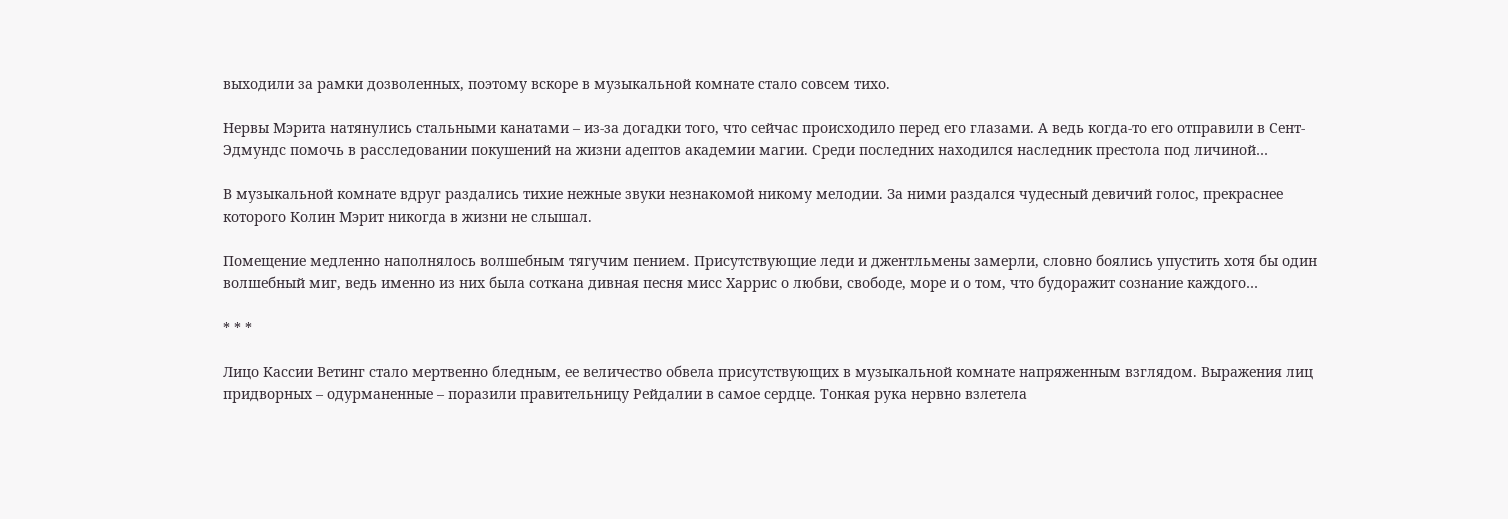выходили за рамки дозволенных, поэтому вскоре в музыкальной комнате стало совсем тихо.

Нервы Мэрита натянулись стальными канатами – из-за догадки того, что сейчас происходило перед его глазами. А ведь когда-то его отправили в Сент-Эдмундс помочь в расследовании покушений на жизни адептов академии магии. Среди последних находился наследник престола под личиной…

В музыкальной комнате вдруг раздались тихие нежные звуки незнакомой никому мелодии. За ними раздался чудесный девичий голос, прекраснее которого Колин Мэрит никогда в жизни не слышал.

Помещение медленно наполнялось волшебным тягучим пением. Присутствующие леди и джентльмены замерли, словно боялись упустить хотя бы один волшебный миг, ведь именно из них была соткана дивная песня мисс Харрис о любви, свободе, море и о том, что будоражит сознание каждого…

* * *

Лицо Кассии Ветинг стало мертвенно бледным, ее величество обвела присутствующих в музыкальной комнате напряженным взглядом. Выражения лиц придворных – одурманенные – поразили правительницу Рейдалии в самое сердце. Тонкая рука нервно взлетела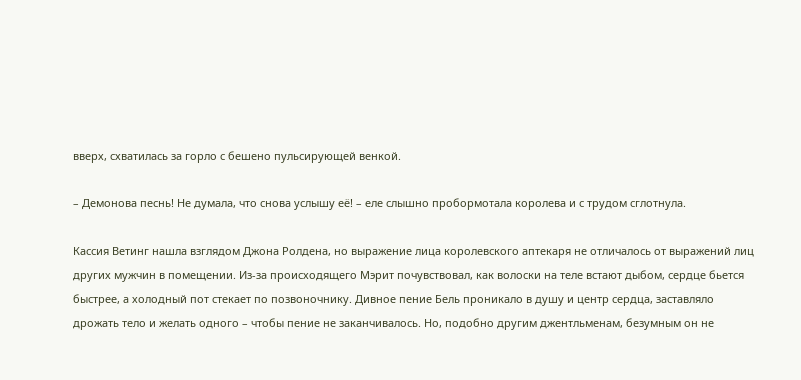вверх, схватилась за горло с бешено пульсирующей венкой.

– Демонова песнь! Не думала, что снова услышу её! – еле слышно пробормотала королева и с трудом сглотнула.

Кассия Ветинг нашла взглядом Джона Ролдена, но выражение лица королевского аптекаря не отличалось от выражений лиц других мужчин в помещении. Из-за происходящего Мэрит почувствовал, как волоски на теле встают дыбом, сердце бьется быстрее, а холодный пот стекает по позвоночнику. Дивное пение Бель проникало в душу и центр сердца, заставляло дрожать тело и желать одного – чтобы пение не заканчивалось. Но, подобно другим джентльменам, безумным он не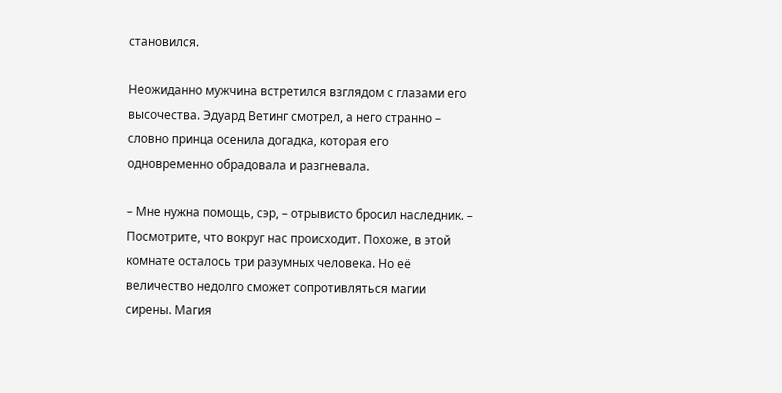становился.

Неожиданно мужчина встретился взглядом с глазами его высочества. Эдуард Ветинг смотрел, а него странно – словно принца осенила догадка, которая его одновременно обрадовала и разгневала.

– Мне нужна помощь, сэр, – отрывисто бросил наследник. – Посмотрите, что вокруг нас происходит. Похоже, в этой комнате осталось три разумных человека. Но её величество недолго сможет сопротивляться магии сирены. Магия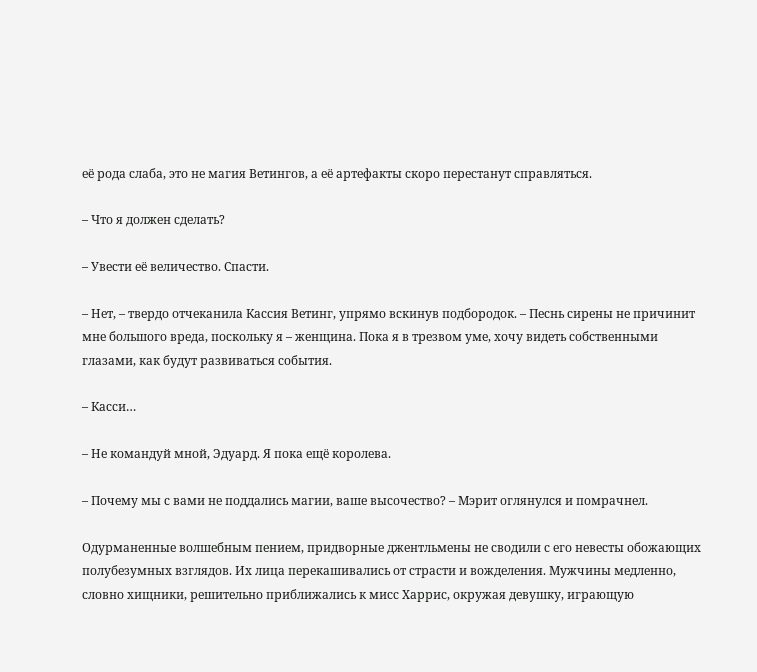её рода слаба, это не магия Ветингов, а её артефакты скоро перестанут справляться.

– Что я должен сделать?

– Увести её величество. Спасти.

– Нет, – твердо отчеканила Кассия Ветинг, упрямо вскинув подбородок. – Песнь сирены не причинит мне большого вреда, поскольку я – женщина. Пока я в трезвом уме, хочу видеть собственными глазами, как будут развиваться события.

– Касси…

– Не командуй мной, Эдуард. Я пока ещё королева.

– Почему мы с вами не поддались магии, ваше высочество? – Мэрит оглянулся и помрачнел.

Одурманенные волшебным пением, придворные джентльмены не сводили с его невесты обожающих полубезумных взглядов. Их лица перекашивались от страсти и вожделения. Мужчины медленно, словно хищники, решительно приближались к мисс Харрис, окружая девушку, играющую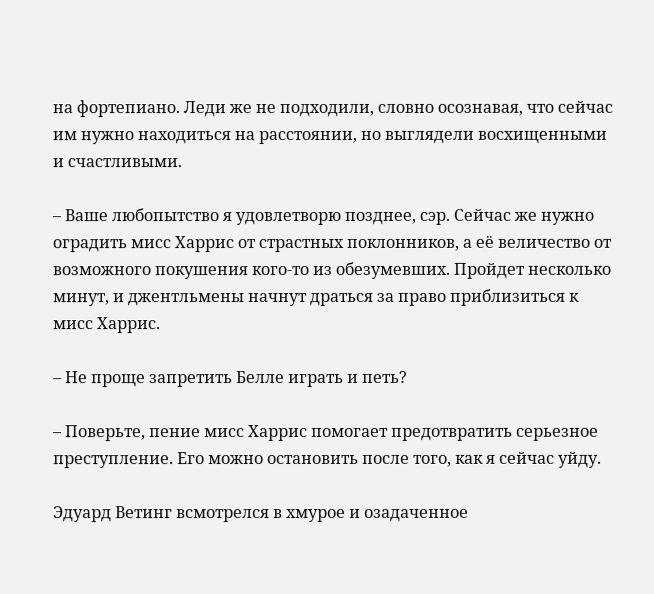на фортепиано. Леди же не подходили, словно осознавая, что сейчас им нужно находиться на расстоянии, но выглядели восхищенными и счастливыми.

– Ваше любопытство я удовлетворю позднее, сэр. Сейчас же нужно оградить мисс Харрис от страстных поклонников, а её величество от возможного покушения кого-то из обезумевших. Пройдет несколько минут, и джентльмены начнут драться за право приблизиться к мисс Харрис.

– Не проще запретить Белле играть и петь?

– Поверьте, пение мисс Харрис помогает предотвратить серьезное преступление. Его можно остановить после того, как я сейчас уйду.

Эдуард Ветинг всмотрелся в хмурое и озадаченное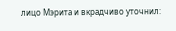лицо Мэрита и вкрадчиво уточнил: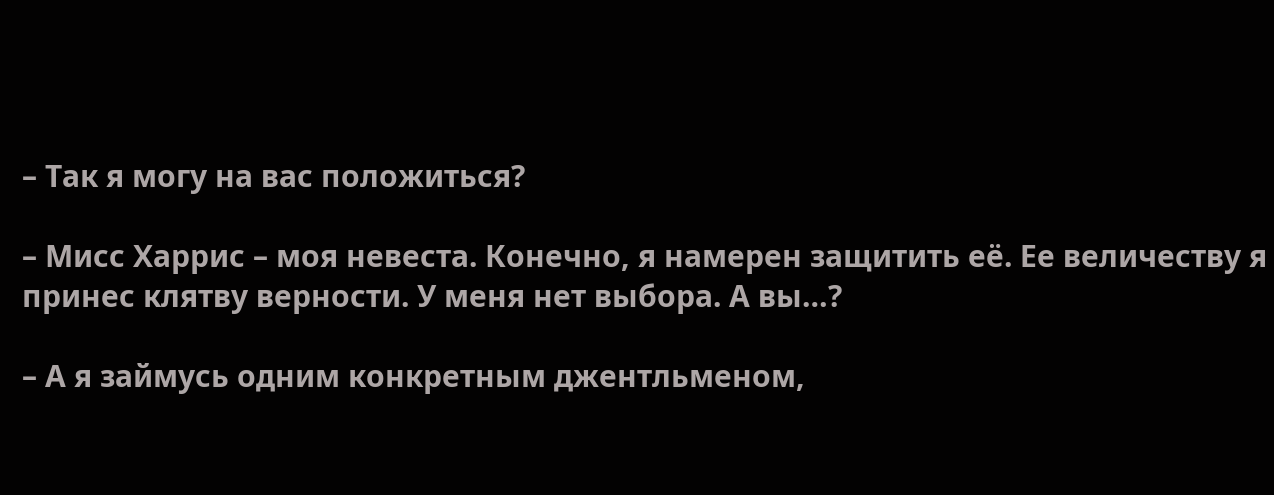– Так я могу на вас положиться?

– Мисс Харрис – моя невеста. Конечно, я намерен защитить её. Ее величеству я принес клятву верности. У меня нет выбора. А вы…?

– А я займусь одним конкретным джентльменом,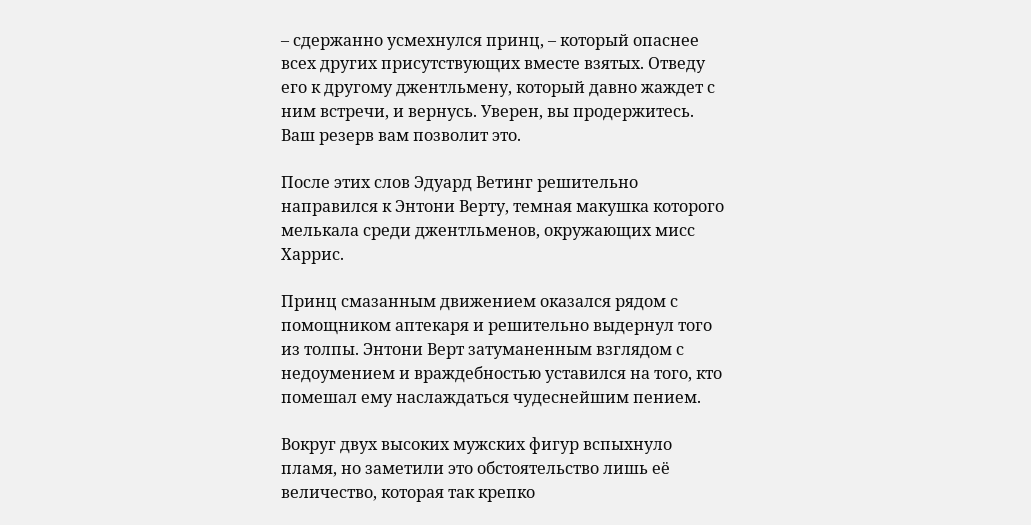– сдержанно усмехнулся принц, – который опаснее всех других присутствующих вместе взятых. Отведу его к другому джентльмену, который давно жаждет с ним встречи, и вернусь. Уверен, вы продержитесь. Ваш резерв вам позволит это.

После этих слов Эдуард Ветинг решительно направился к Энтони Верту, темная макушка которого мелькала среди джентльменов, окружающих мисс Харрис.

Принц смазанным движением оказался рядом с помощником аптекаря и решительно выдернул того из толпы. Энтони Верт затуманенным взглядом с недоумением и враждебностью уставился на того, кто помешал ему наслаждаться чудеснейшим пением.

Вокруг двух высоких мужских фигур вспыхнуло пламя, но заметили это обстоятельство лишь её величество, которая так крепко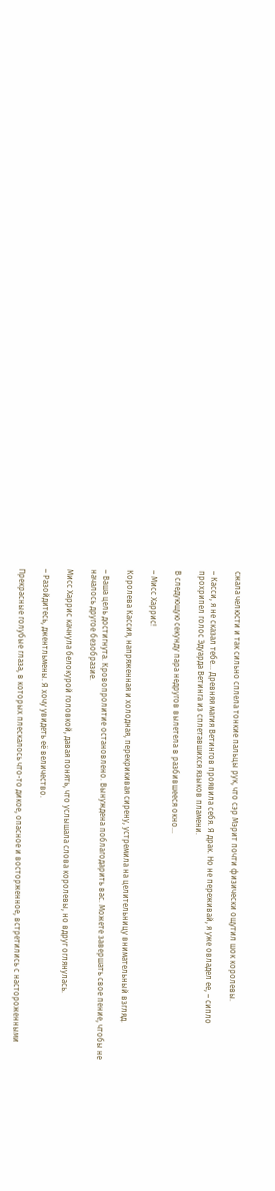сжала челюсти и так сильно сплела тонкие пальцы рук, что сэр Мэрит почти физически ощутил шок королевы.

– Касси, я не сказал тебе… Древняя магия Ветингов проявила себя. Я драк. Но не переживай, я уже овладел ее, – сипло прохрипел голос Эдуарда Ветинга из сплетавшихся языков пламени.

В следующую секунду пара недругов вылетела в разбившееся окно…

– Мисс Харрис!

Королева Кассия, напряженная и холодная, перекрикивая сирену, устремила на целительницу внимательный взгляд.

– Ваша цель достигнута. Кровопролитие остановлено. Вынуждена поблагодарить вас. Можете завершать свое пение, чтобы не началось другое безобразие.

Мисс Харрис качнула белокурой головкой, давая понять, что услышала слова королевы, но вдруг оглянулась.

– Разойдитесь, джентльмены. Я хочу увидеть её величество.

Прекрасные голубые глаза, в которых плескалось что-то дикое, опасное и восторженное, встретились с настороженными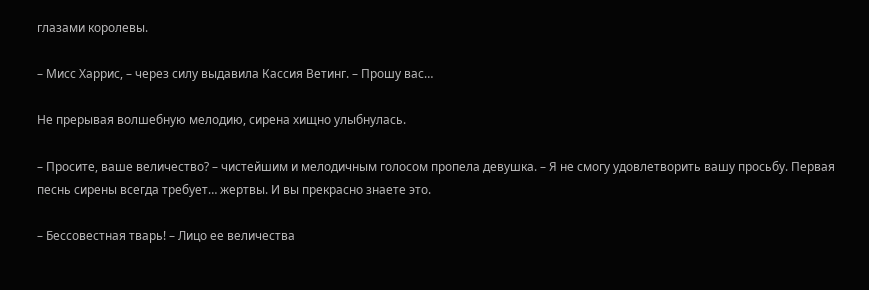глазами королевы.

– Мисс Харрис, – через силу выдавила Кассия Ветинг. – Прошу вас…

Не прерывая волшебную мелодию, сирена хищно улыбнулась.

– Просите, ваше величество? – чистейшим и мелодичным голосом пропела девушка. – Я не смогу удовлетворить вашу просьбу. Первая песнь сирены всегда требует… жертвы. И вы прекрасно знаете это.

– Бессовестная тварь! – Лицо ее величества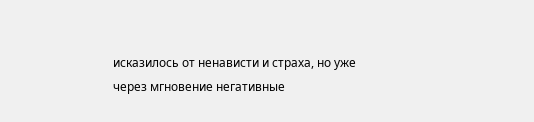исказилось от ненависти и страха, но уже через мгновение негативные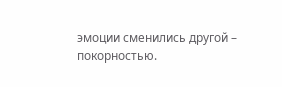эмоции сменились другой – покорностью.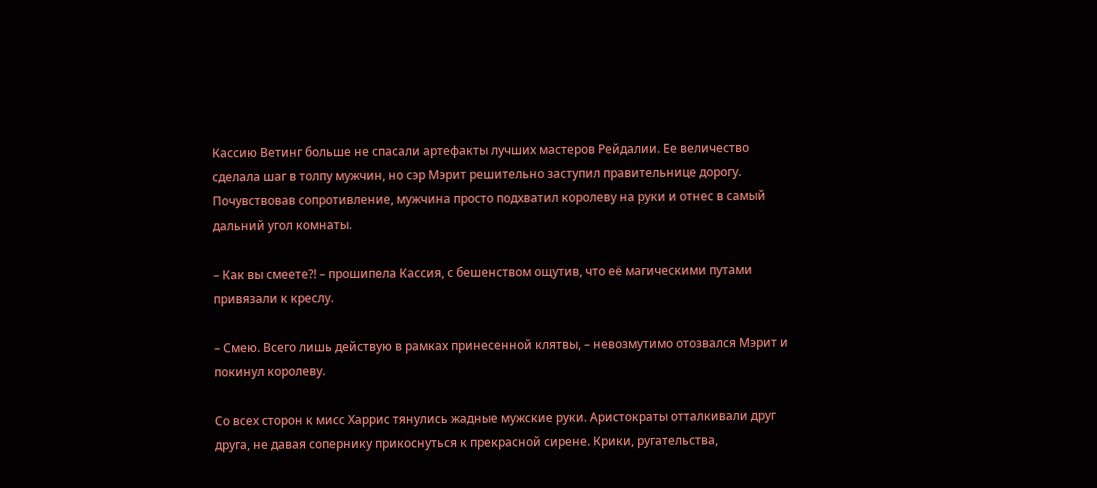Кассию Ветинг больше не спасали артефакты лучших мастеров Рейдалии. Ее величество сделала шаг в толпу мужчин, но сэр Мэрит решительно заступил правительнице дорогу. Почувствовав сопротивление, мужчина просто подхватил королеву на руки и отнес в самый дальний угол комнаты.

– Как вы смеете⁈ – прошипела Кассия, с бешенством ощутив, что её магическими путами привязали к креслу.

– Смею. Всего лишь действую в рамках принесенной клятвы, – невозмутимо отозвался Мэрит и покинул королеву.

Со всех сторон к мисс Харрис тянулись жадные мужские руки. Аристократы отталкивали друг друга, не давая сопернику прикоснуться к прекрасной сирене. Крики, ругательства,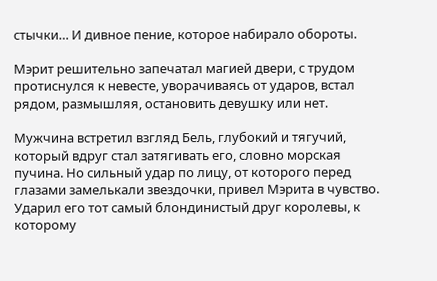стычки… И дивное пение, которое набирало обороты.

Мэрит решительно запечатал магией двери, с трудом протиснулся к невесте, уворачиваясь от ударов, встал рядом, размышляя, остановить девушку или нет.

Мужчина встретил взгляд Бель, глубокий и тягучий, который вдруг стал затягивать его, словно морская пучина. Но сильный удар по лицу, от которого перед глазами замелькали звездочки, привел Мэрита в чувство. Ударил его тот самый блондинистый друг королевы, к которому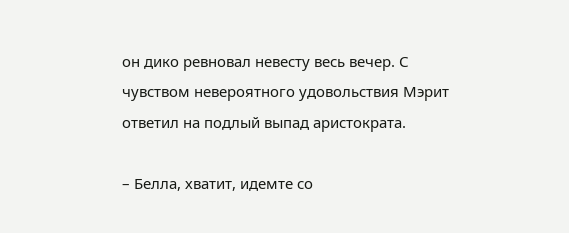он дико ревновал невесту весь вечер. С чувством невероятного удовольствия Мэрит ответил на подлый выпад аристократа.

– Белла, хватит, идемте со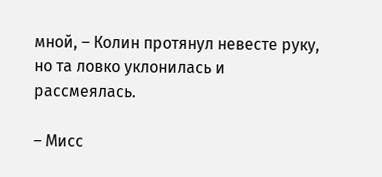мной, – Колин протянул невесте руку, но та ловко уклонилась и рассмеялась.

– Мисс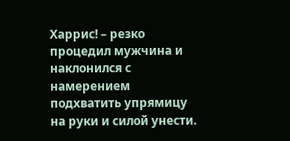Харрис! – резко процедил мужчина и наклонился с намерением подхватить упрямицу на руки и силой унести.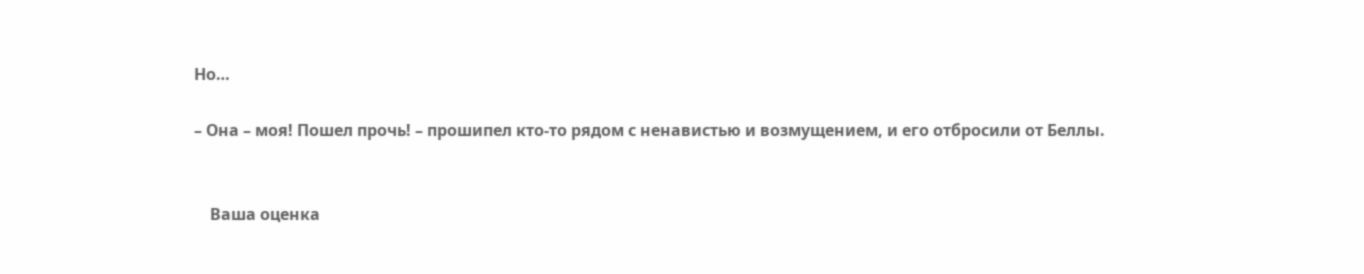Но…

– Она – моя! Пошел прочь! – прошипел кто-то рядом с ненавистью и возмущением, и его отбросили от Беллы.


    Ваша оценка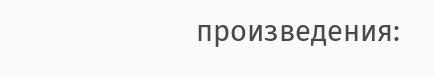произведения: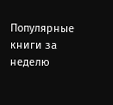Популярные книги за неделю